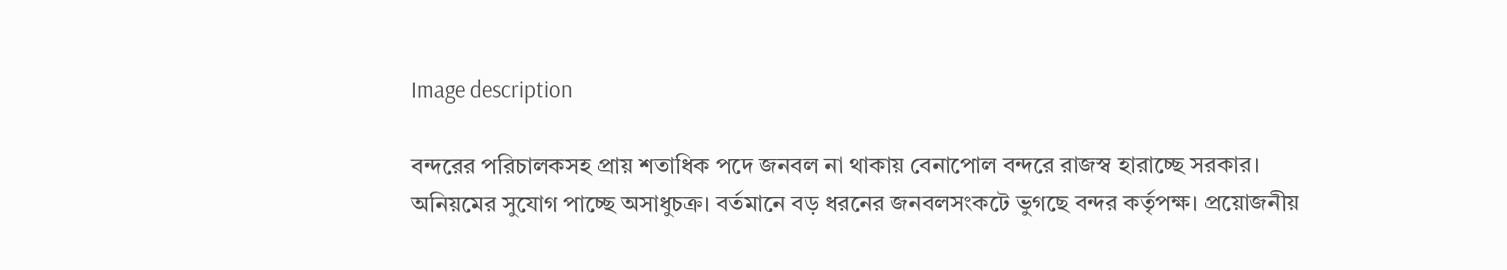Image description

বন্দরের পরিচালকসহ প্রায় শতাধিক পদে জনবল না থাকায় বেনাপোল বন্দরে রাজস্ব হারাচ্ছে সরকার। অনিয়মের সুযোগ পাচ্ছে অসাধুচক্র। বর্তমানে বড় ধরনের জনবলসংকটে ভুগছে বন্দর কর্তৃপক্ষ। প্রয়োজনীয়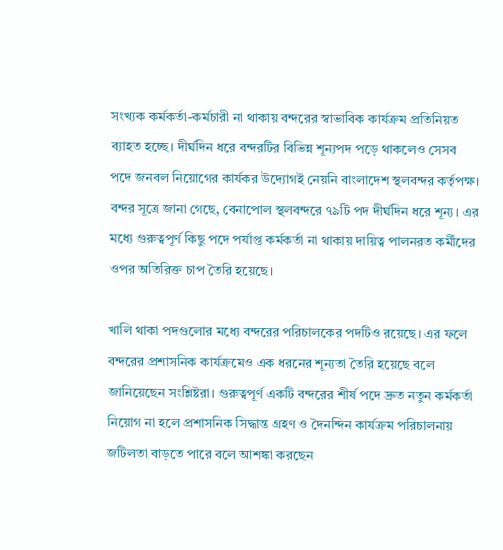সংখ্যক কর্মকর্তা-কর্মচারী না থাকায় বন্দরের স্বাভাবিক কার্যক্রম প্রতিনিয়ত ব্যাহত হচ্ছে। দীর্ঘদিন ধরে বন্দরটির বিভিন্ন শূন্যপদ পড়ে থাকলেও সেসব পদে জনবল নিয়োগের কার্যকর উদ্যোগই নেয়নি বাংলাদেশ স্থলবন্দর কর্তৃপক্ষ। বন্দর সূত্রে জানা গেছে, বেনাপোল স্থলবন্দরে ৭৯টি পদ দীর্ঘদিন ধরে শূন্য। এর মধ্যে গুরুত্বপূর্ণ কিছু পদে পর্যাপ্ত কর্মকর্তা না থাকায় দায়িত্ব পালনরত কর্মীদের ওপর অতিরিক্ত চাপ তৈরি হয়েছে।

খালি থাকা পদগুলোর মধ্যে বন্দরের পরিচালকের পদটিও রয়েছে। এর ফলে বন্দরের প্রশাসনিক কার্যক্রমেও এক ধরনের শূন্যতা তৈরি হয়েছে বলে জানিয়েছেন সংশ্লিষ্টরা। গুরুত্বপূর্ণ একটি বন্দরের শীর্ষ পদে দ্রুত নতুন কর্মকর্তা নিয়োগ না হলে প্রশাসনিক সিদ্ধান্ত গ্রহণ ও দৈনন্দিন কার্যক্রম পরিচালনায় জটিলতা বাড়তে পারে বলে আশঙ্কা করছেন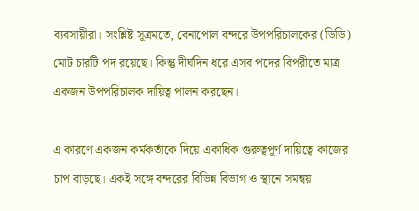ব্যবসায়ীরা। সংশ্লিষ্ট সূত্রমতে, বেনাপোল বন্দরে উপপরিচালকের (ডিডি) মোট চারটি পদ রয়েছে। কিন্তু দীর্ঘদিন ধরে এসব পদের বিপরীতে মাত্র একজন উপপরিচালক দায়িত্ব পালন করছেন।

এ কারণে একজন কর্মকর্তাকে দিয়ে একাধিক গুরুত্বপূর্ণ দায়িত্বে কাজের চাপ বাড়ছে। একই সঙ্গে বন্দরের বিভিন্ন বিভাগ ও স্থানে সমন্বয়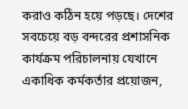করাও কঠিন হয়ে পড়ছে। দেশের সবচেয়ে বড় বন্দরের প্রশাসনিক কার্যক্রম পরিচালনায় যেখানে একাধিক কর্মকর্তার প্রয়োজন,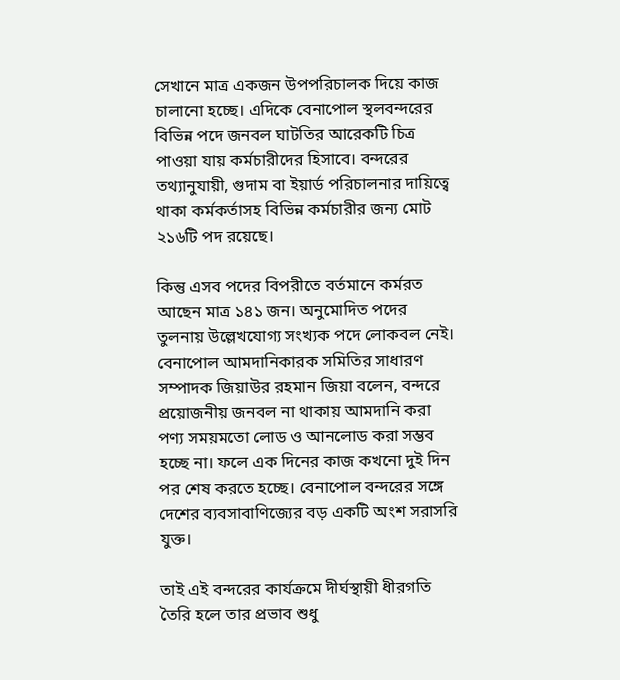সেখানে মাত্র একজন উপপরিচালক দিয়ে কাজ চালানো হচ্ছে। এদিকে বেনাপোল স্থলবন্দরের বিভিন্ন পদে জনবল ঘাটতির আরেকটি চিত্র পাওয়া যায় কর্মচারীদের হিসাবে। বন্দরের তথ্যানুযায়ী, গুদাম বা ইয়ার্ড পরিচালনার দায়িত্বে থাকা কর্মকর্তাসহ বিভিন্ন কর্মচারীর জন্য মোট ২১৬টি পদ রয়েছে।

কিন্তু এসব পদের বিপরীতে বর্তমানে কর্মরত আছেন মাত্র ১৪১ জন। অনুমোদিত পদের তুলনায় উল্লেখযোগ্য সংখ্যক পদে লোকবল নেই। বেনাপোল আমদানিকারক সমিতির সাধারণ সম্পাদক জিয়াউর রহমান জিয়া বলেন, বন্দরে প্রয়োজনীয় জনবল না থাকায় আমদানি করা পণ্য সময়মতো লোড ও আনলোড করা সম্ভব হচ্ছে না। ফলে এক দিনের কাজ কখনো দুই দিন পর শেষ করতে হচ্ছে। বেনাপোল বন্দরের সঙ্গে দেশের ব্যবসাবাণিজ্যের বড় একটি অংশ সরাসরি যুক্ত।

তাই এই বন্দরের কার্যক্রমে দীর্ঘস্থায়ী ধীরগতি তৈরি হলে তার প্রভাব শুধু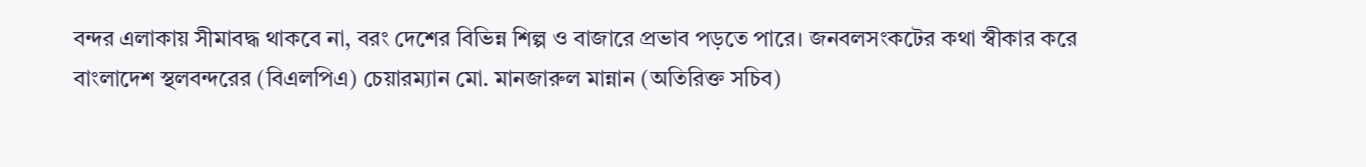বন্দর এলাকায় সীমাবদ্ধ থাকবে না, বরং দেশের বিভিন্ন শিল্প ও বাজারে প্রভাব পড়তে পারে। জনবলসংকটের কথা স্বীকার করে বাংলাদেশ স্থলবন্দরের (বিএলপিএ) চেয়ারম্যান মো. মানজারুল মান্নান (অতিরিক্ত সচিব)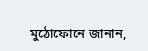মুঠোফোনে জানান,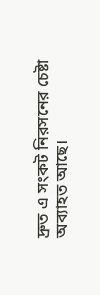দ্রুত এ সংকট নিরসনের চেষ্টা অব্যাহত আছে।